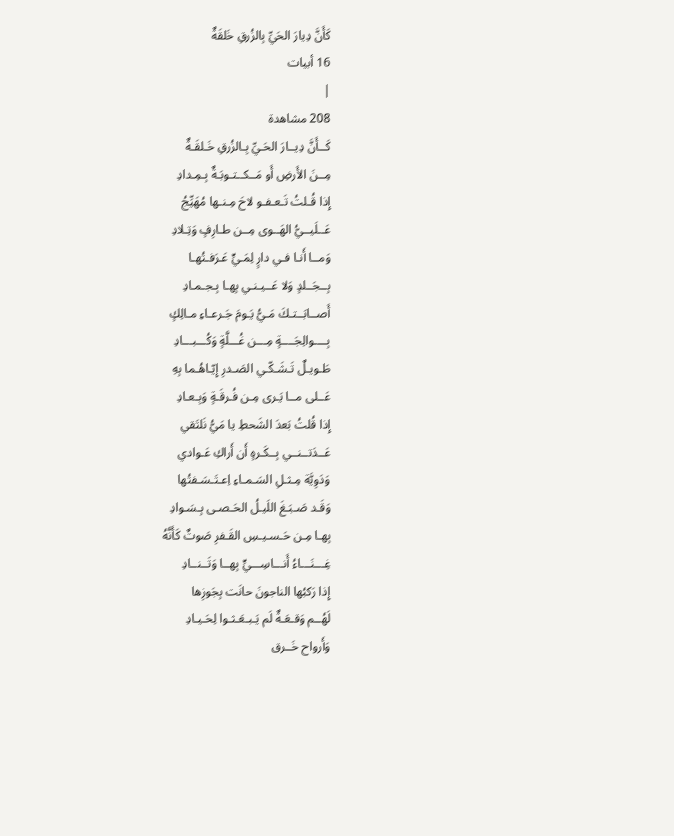كَأَنَّ دِيارَ الحَيِّ بِالزُرقِ خَلقَةٌ
16 أبيات
|
208 مشاهدة
كَــأَنَّ دِيــارَ الحَـيِّ بِـالزُرقِ خَـلقَـةٌ
مِــنَ الأَرضِ أَو مَــكــتـوبَـةٌ بِـمِـدادِ
إِذا قُـلتُ تَـعـفـو لاحَ مِـنـها مُهَيِّجُ
عَــلَيــيُّ الهَــوى مِــن طـارِفٍ وَتِـلادِ
وَمــا أَنـا فـي دارٍ لِمَـيٍّ عَـرَفـتُهـا
بِــجَــلدٍ وَلا عَــيـنـي بِهـا بِـجـمـادِ
أَصــابَــتـكَ مَـيُّ يَـومَ جَـرعـاءِ مـالِكٍ
بِــــوالِجَــــةٍ مِـــن غُـــلَّةٍ وَكُـــبـــادِ
طَـويـلٌ تَـشَـكّـي الصَـدرِ إِيّـاهُـما بِهِ
عَــلى مــا يَـرى مِـن فُـرقَـةٍ وَبِـعـادِ
إِذا قُلتُ بَعدَ الشَحطِ يا مَيُّ نَلتَقي
عَــدَتــنــي بِــكَـرهٍ أَن أَراكِ عَـوادي
وَدَوِيَّة مِـثـلِ السَـمـاءِ اِعـتَـسَـفتُها
وَقَـد صَـبَـغَ اللَيـلُ الحَـصـى بِـسَـوادِ
بِهـا مِـن حَـسـيـسِ القَـفرِ صَوتٌ كَأَنَّهُ
غِـــنَـــاءُ أَنـــاسِـــيٍّ بِهــا وَتَــنــادِ
إِذا رَكبُها الناجونَ حانَت بِجَوزِها
لَهُــم وَقـعَـةٌ لَم يَـبـعَـثـوا لِحَـيـادِ
وَأَرواح خَــرق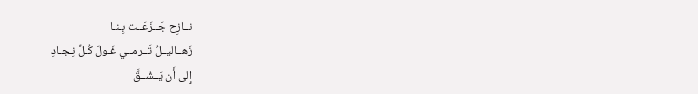نــازِح جَــزَعَــت بِـنـا
زَهــاليــلُ تَــرمــي غَـولَ كُـلِّ نِـجـادِ
إِلى أَن يَــشُــقَّ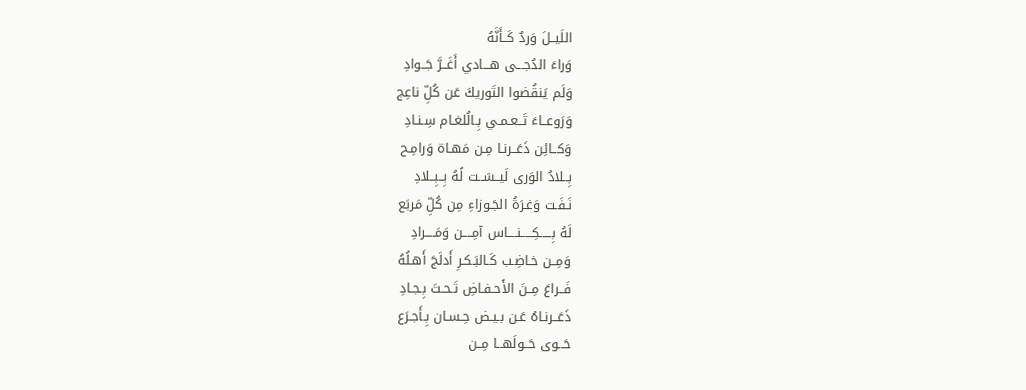اللَيــلَ وَردٌ كَــأَنَّهُ
وَراءَ الدُجـــى هـــادي أَغَــرَّ جَــوادِ
وَلَم يَنقُضوا التَوريكَ عَن كُلِّ ناعِج
وَرَوعــاءَ تَــعـمـي بِـالُلغـام سِـنـادِ
وَكــائِن ذَعَــرنـا مِـن مَهـاة وَرامِـح
بِــلادُ الوَرى لَيــسَــت لًهُ بِــبِــلادِ
نَـفَـت وَغـرَةُ الجَـوزاءِ مِن كُلِّ مَربَع
لَهُ بِـــــكِـــــنــــاس آمِــــن وَمَــــرادِ
وَمِــن خـاضِـب كَـالبَـكـرِ أَدلَجَ أَهـلُهُ
فَــراعَ مِــنَ الأَحـفـاضِ تَـحـتَ بِـجـادِ
ذَعَــرنـاهُ عَـن بـيـض حِـسـان بِـأَجـرَع
حَــوى حَــولَهــا مِــن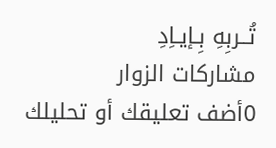تُــربِهِ بِـإيـاِدِ
مشاركات الزوار
0أضف تعليقك أو تحليلك